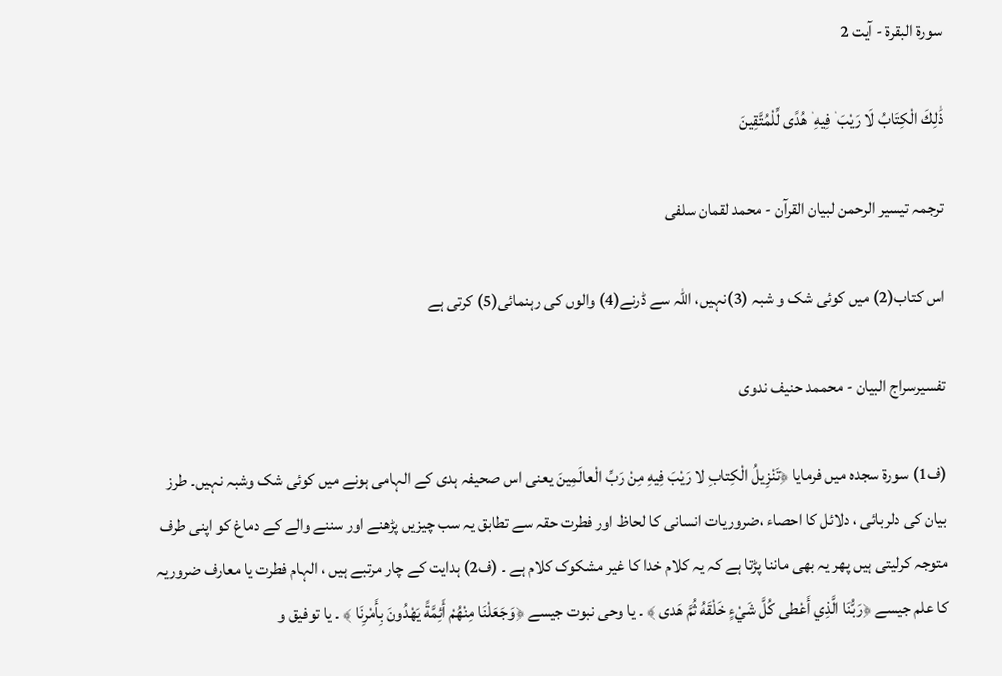سورة البقرة - آیت 2

ذَٰلِكَ الْكِتَابُ لَا رَيْبَ ۛ فِيهِ ۛ هُدًى لِّلْمُتَّقِينَ

ترجمہ تیسیر الرحمن لبیان القرآن - محمد لقمان سلفی

اس کتاب(2) میں کوئی شک و شبہ (3)نہیں، اللہ سے ڈرنے(4) والوں کی رہنمائی(5) کرتی ہے

تفسیرسراج البیان - محممد حنیف ندوی

(ف1) سورۃ سجدہ میں فرمایا ﴿تَنْزِيلُ الْكِتابِ لا رَيْبَ فِيهِ مِنْ رَبِّ الْعالَمِينَ یعنی اس صحیفہ ہدی کے الہامی ہونے میں کوئی شک وشبہ نہیں۔ طرز بیان کی دلربائی ، دلائل کا احصاء ،ضروریات انسانی کا لحاظ اور فطرت حقہ سے تطابق یہ سب چیزیں پڑھنے اور سننے والے کے دماغ کو اپنی طرف متوجہ کرلیتی ہیں پھر یہ بھی ماننا پڑتا ہے کہ یہ کلام خدا کا غیر مشکوک کلام ہے ۔ (ف2) ہدایت کے چار مرتبے ہیں ، الہام فطرت یا معارف ضروریہ کا علم جیسے ﴿رَبُّنَا الَّذِي أَعْطى كُلَّ شَيْءٍ خَلْقَهُ ثُمَّ هَدى ﴾ ۔ یا وحی نبوت جیسے ﴿وَجَعَلْنَا مِنْهُمْ أَئِمَّةً يَهْدُونَ بِأَمْرِنَا ﴾ ۔ یا توفیق و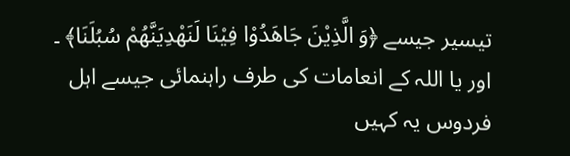تیسیر جیسے ﴿وَ الَّذِیْنَ جَاهَدُوْا فِیْنَا لَنَهْدِیَنَّهُمْ سُبُلَنَا﴾ ۔ اور یا اللہ کے انعامات کی طرف راہنمائی جیسے اہل فردوس یہ کہیں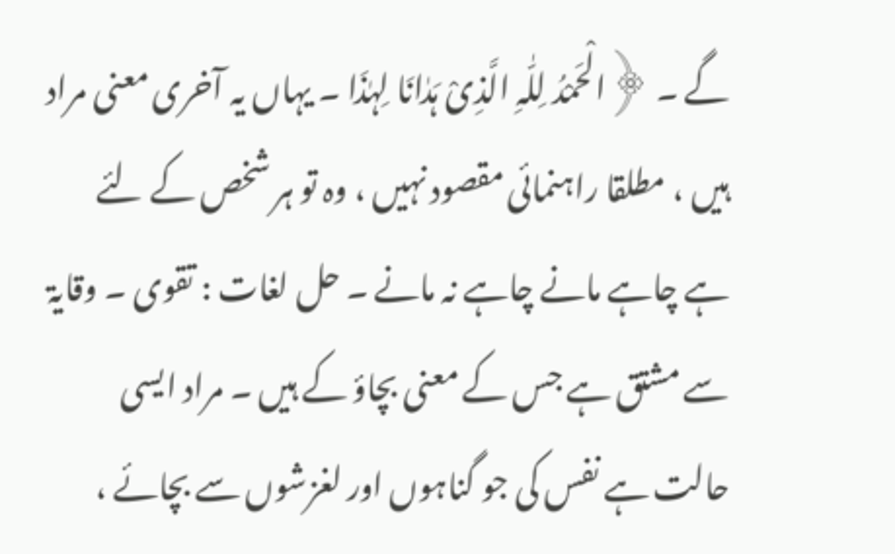گے ۔ ﴿الْحَمْدُ لِلّٰہِ الَّذِیْ ہَدٰانَا لِہٰذَا ۔ یہاں یہ آخری معنی مراد ہیں ، مطلقا راہنمائی مقصود نہیں ، وہ تو ہر شخص کے لئے ہے چاہے مانے چاہے نہ مانے ۔ حل لغات : تقوی ۔ وقایۃ سے مشتق ہے جس کے معنی بچاؤ کے ہیں ۔ مراد ایسی حالت ہے نفس کی جو گناہوں اور لغزشوں سے بچائے ،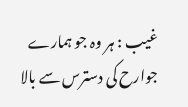غیب : ہر وہ جو ہمارے جوارح کی دسترس سے بالا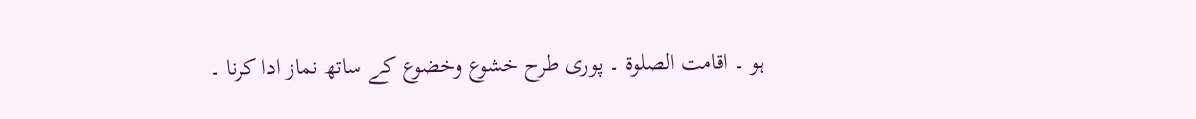ہو ۔ اقامت الصلوۃ ۔ پوری طرح خشوع وخضوع کے ساتھ نماز ادا کرنا ۔